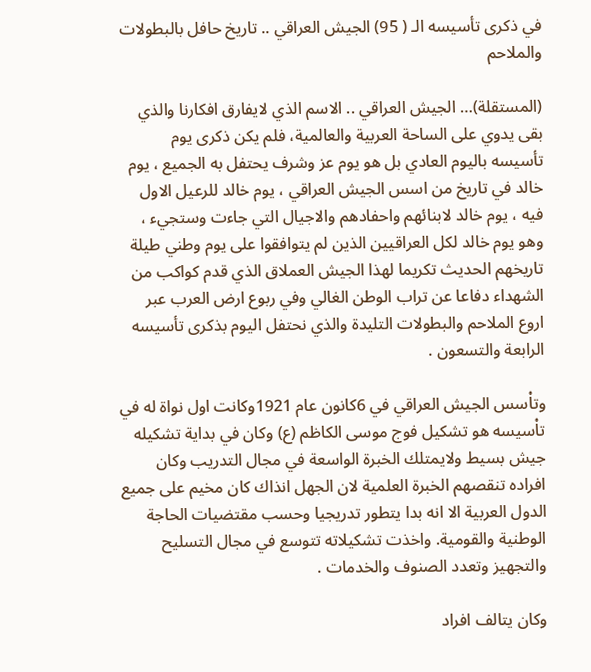في ذكرى تأسيسه الـ ( 95) الجيش العراقي .. تاريخ حافل بالبطولات والملاحم

(المستقلة)… الجيش العراقي .. الاسم الذي لايفارق افكارنا والذي بقى يدوي على الساحة العربية والعالمية، فلم يكن ذكرى يوم تأسيسه باليوم العادي بل هو يوم عز وشرف يحتفل به الجميع ، يوم خالد في تاريخ من اسس الجيش العراقي ، يوم خالد للرعيل الاول فيه ، يوم خالد لابنائهم واحفادهم والاجيال التي جاءت وستجيء ، وهو يوم خالد لكل العراقيين الذين لم يتوافقوا على يوم وطني طيلة تاريخهم الحديث تكريما لهذا الجيش العملاق الذي قدم كواكب من الشهداء دفاعا عن تراب الوطن الغالي وفي ربوع ارض العرب عبر اروع الملاحم والبطولات التليدة والذي نحتفل اليوم بذكرى تأسيسه الرابعة والتسعون .

وتاْسس الجيش العراقي في 6كانون عام 1921وكانت اول نواة له في تاْسيسه هو تشكيل فوج موسى الكاظم (ع) وكان في بداية تشكيله جيش بسيط ولايمتلك الخبرة الواسعة في مجال التدريب وكان افراده تنقصهم الخبرة العلمية لان الجهل انذاك كان مخيم على جميع الدول العربية الا انه بدا يتطور تدريجيا وحسب مقتضيات الحاجة الوطنية والقومية. واخذت تشكيلاته تتوسع في مجال التسليح والتجهيز وتعدد الصنوف والخدمات .

وكان يتالف افراد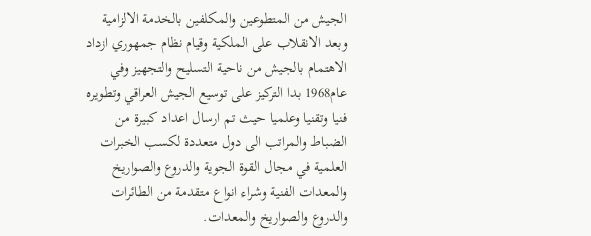الجيش من المتطوعين والمكلفين بالخدمة الالزامية وبعد الانقلاب على الملكية وقيام نظام جمهوري ازداد الاهتمام بالجيش من ناحية التسليح والتجهيز وفي عام1968 بدا التركيز على توسيع الجيش العراقي وتطويره فنيا وتقنيا وعلميا حيث تم ارسال اعداد كبيرة من الضباط والمراتب الى دول متعددة لكسب الخبرات العلمية في مجال القوة الجوية والدروع والصواريخ والمعدات الفنية وشراء انواع متقدمة من الطائرات والدروع والصواريخ والمعدات.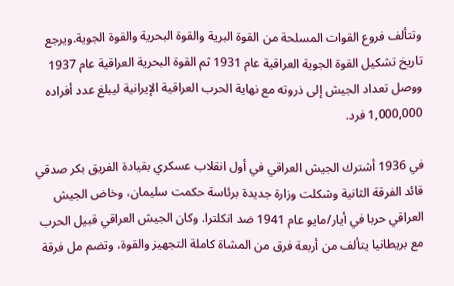وتتألف فروع القوات المسلحة من القوة البرية والقوة البحرية والقوة الجوية.ويرجع تاريخ تشكيل القوة الجوية العراقية عام 1931 ثم القوة البحرية العراقية عام 1937 ووصل تعداد الجيش إلى ذروته مع نهاية الحرب العراقية الإيرانية ليبلغ عدد أفراده 1,000,000 فرد.

في 1936 أشترك الجيش العراقي في أول انقلاب عسكري بقيادة الفريق بكر صدقي قائد الفرقة الثانية وشكلت وزارة جديدة برئاسة حكمت سليمان، وخاض الجيش العراقي حربا في أيار/مايو عام 1941 ضد انكلترا. وكان الجيش العراقي قبيل الحرب مع بريطانيا يتألف من أربعة فرق من المشاة كاملة التجهيز والقوة، وتضم مل فرقة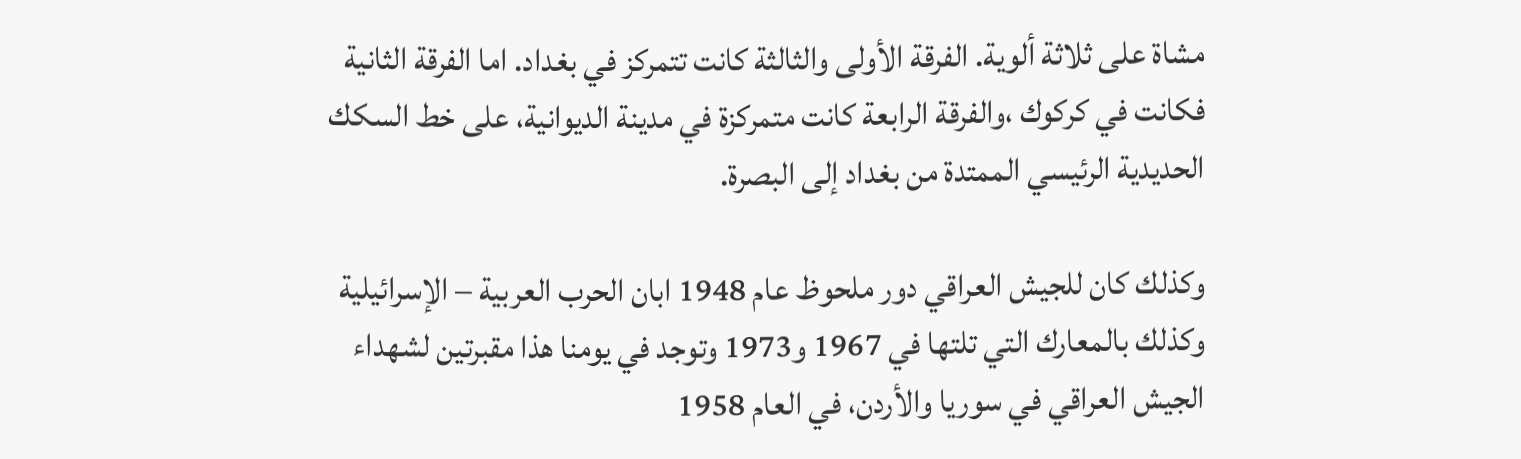مشاة على ثلاثة ألوية. الفرقة الأولى والثالثة كانت تتمركز في بغداد. اما الفرقة الثانية فكانت في كركوك ،والفرقة الرابعة كانت متمركزة في مدينة الديوانية، على خط السكك الحديدية الرئيسي الممتدة من بغداد إلى البصرة.

وكذلك كان للجيش العراقي دور ملحوظ عام 1948 ابان الحرب العربية – الإسرائيلية وكذلك بالمعارك التي تلتها في 1967 و1973 وتوجد في يومنا هذا مقبرتين لشهداء الجيش العراقي في سوريا والأردن، في العام 1958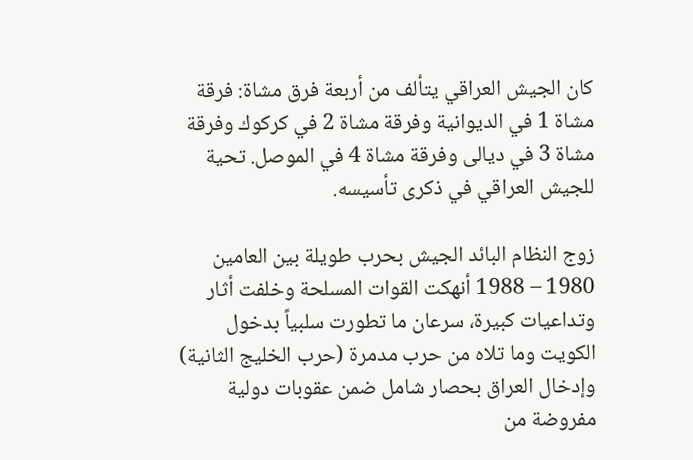كان الجيش العراقي يتألف من أربعة فرق مشاة: فرقة مشاة 1 في الديوانية وفرقة مشاة 2 في كركوك وفرقة مشاة 3 في ديالى وفرقة مشاة 4 في الموصل. تحية للجيش العراقي في ذكرى تأسيسه.

زوج النظام البائد الجيش بحرب طويلة بين العامين 1980 – 1988 أنهكت القوات المسلحة وخلفت أثار وتداعيات كبيرة، سرعان ما تطورت سلبياً بدخول الكويت وما تلاه من حرب مدمرة (حرب الخليج الثانية) وإدخال العراق بحصار شامل ضمن عقوبات دولية مفروضة من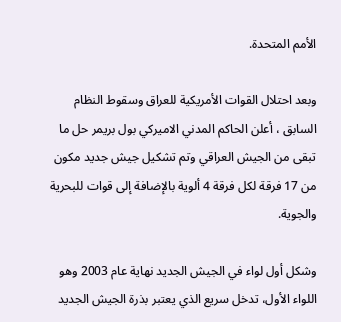الأمم المتحدة.

وبعد احتلال القوات الأمريكية للعراق وسقوط النظام السابق ، أعلن الحاكم المدني الاميركي بول بريمر حل ما تبقى من الجيش العراقي وتم تشكيل جيش جديد مكون من 17 فرقة لكل فرقة 4 ألوية بالإضافة إلى قوات للبحرية والجوية.

وشكل أول لواء في الجيش الجديد نهاية عام 2003 وهو اللواء الأول، تدخل سريع الذي يعتبر بذرة الجيش الجديد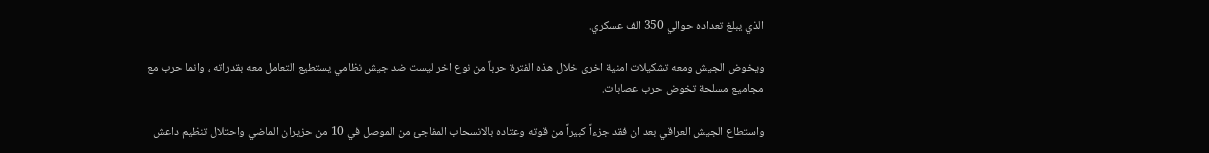الذي يبلغ تعداده حوالي 350 الف عسكري.

ويخوض الجيش ومعه تشكيلات امنية اخرى خلال هذه الفترة حرباً من نوع اخر ليست ضد جيش نظامي يستطيع التعامل معه بقدراته ، وانما حرب مع مجاميع مسلحة تخوض حرب عصابات.

واستطاع الجيش العراقي بعد ان فقد جزءاً كبيراً من قوته وعتاده بالانسحاب المفاجئ من الموصل في 10 من حزيران الماضي واحتلال تنظيم داعش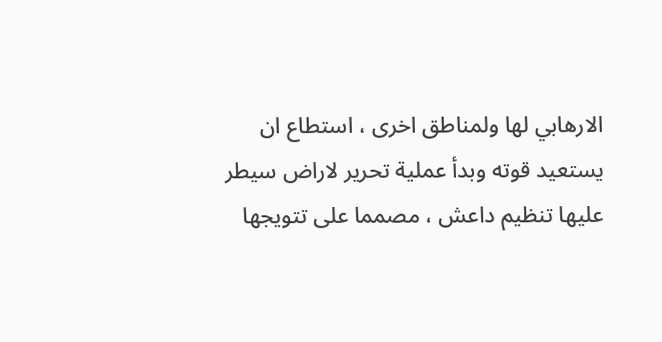الارهابي لها ولمناطق اخرى ، استطاع ان يستعيد قوته وبدأ عملية تحرير لاراض سيطر عليها تنظيم داعش ، مصمما على تتويجها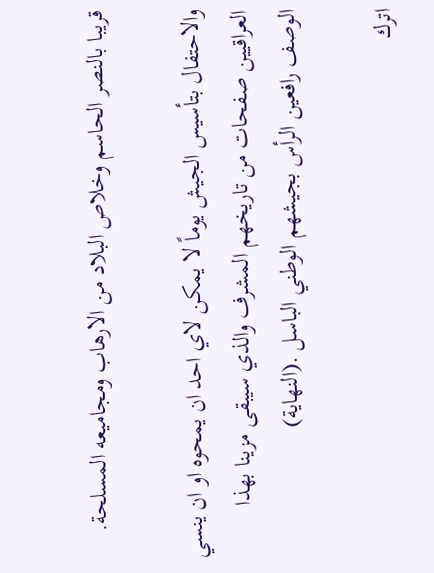قريبا بالنصر الحاسم وخلاص البلاد من الارهاب ومجاميعه المسلحة.

والاحتفال بتأسيس الجيش يوماً لا يمكن لاي احد ان يمحوه او ان ينسي العراقيين صفحات من تاريخهم المشرف والذي سيبقى مزينا بهذا الوصف رافعين الرأس بجيشهم الوطني الباسل .(النهاية)

اترك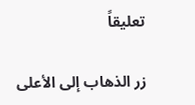تعليقاً

زر الذهاب إلى الأعلى